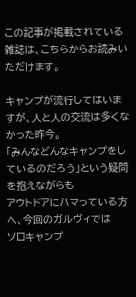この記事が掲載されている雑誌は、こちらからお読みいただけます。

キャンプが流行してはいますが、人と人の交流は多くなかった昨今。
「みんなどんなキャンプをしているのだろう」という疑問を抱えながらも
アウトドアにハマっている方へ、今回のガルヴィでは
ソロキャンプ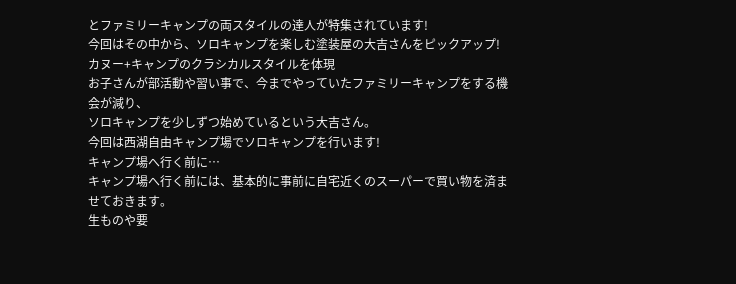とファミリーキャンプの両スタイルの達人が特集されています!
今回はその中から、ソロキャンプを楽しむ塗装屋の大吉さんをピックアップ!
カヌー+キャンプのクラシカルスタイルを体現
お子さんが部活動や習い事で、今までやっていたファミリーキャンプをする機会が減り、
ソロキャンプを少しずつ始めているという大吉さん。
今回は西湖自由キャンプ場でソロキャンプを行います!
キャンプ場へ行く前に…
キャンプ場へ行く前には、基本的に事前に自宅近くのスーパーで買い物を済ませておきます。
生ものや要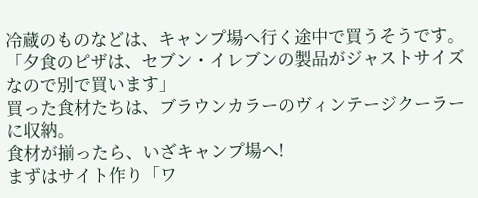冷蔵のものなどは、キャンプ場へ行く途中で買うそうです。
「夕食のピザは、セブン・イレブンの製品がジャストサイズなので別で買います」
買った食材たちは、ブラウンカラーのヴィンテージクーラーに収納。
食材が揃ったら、いざキャンプ場へ!
まずはサイト作り「ワ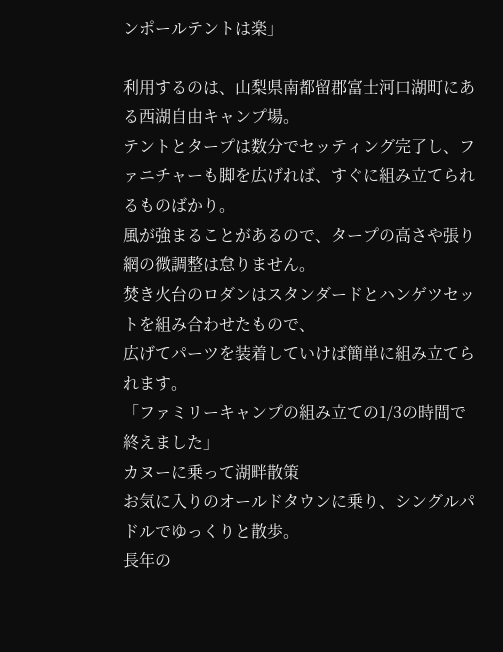ンポールテントは楽」

利用するのは、山梨県南都留郡富士河口湖町にある西湖自由キャンプ場。
テントとタープは数分でセッティング完了し、ファニチャーも脚を広げれば、すぐに組み立てられるものばかり。
風が強まることがあるので、タープの高さや張り網の微調整は怠りません。
焚き火台のロダンはスタンダードとハンゲツセットを組み合わせたもので、
広げてパーツを装着していけば簡単に組み立てられます。
「ファミリーキャンプの組み立ての1/3の時間で終えました」
カヌーに乗って湖畔散策
お気に入りのオールドタウンに乗り、シングルパドルでゆっくりと散歩。
長年の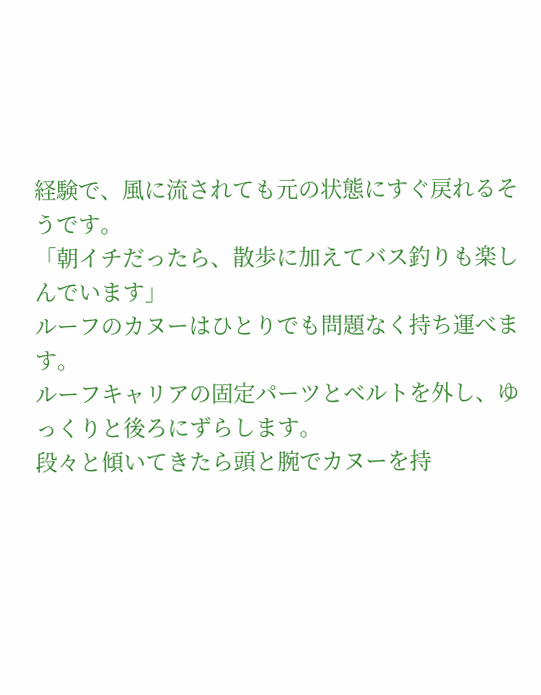経験で、風に流されても元の状態にすぐ戻れるそうです。
「朝イチだったら、散歩に加えてバス釣りも楽しんでいます」
ルーフのカヌーはひとりでも問題なく持ち運べます。
ルーフキャリアの固定パーツとベルトを外し、ゆっくりと後ろにずらします。
段々と傾いてきたら頭と腕でカヌーを持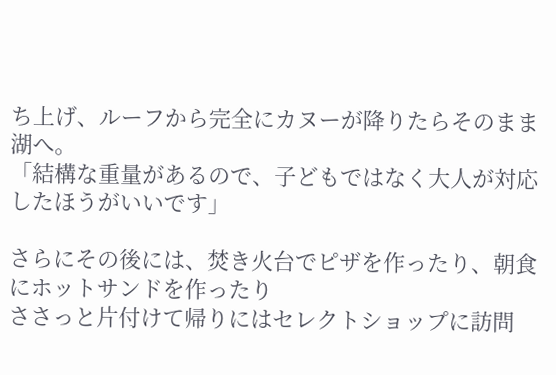ち上げ、ルーフから完全にカヌーが降りたらそのまま湖へ。
「結構な重量があるので、子どもではなく大人が対応したほうがいいです」

さらにその後には、焚き火台でピザを作ったり、朝食にホットサンドを作ったり
ささっと片付けて帰りにはセレクトショップに訪問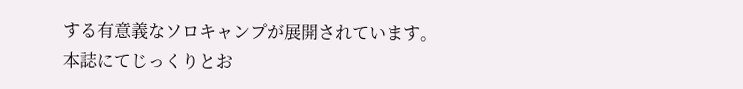する有意義なソロキャンプが展開されています。
本誌にてじっくりとお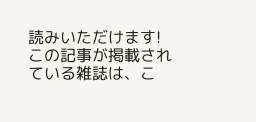読みいただけます!
この記事が掲載されている雑誌は、こ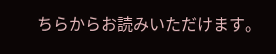ちらからお読みいただけます。